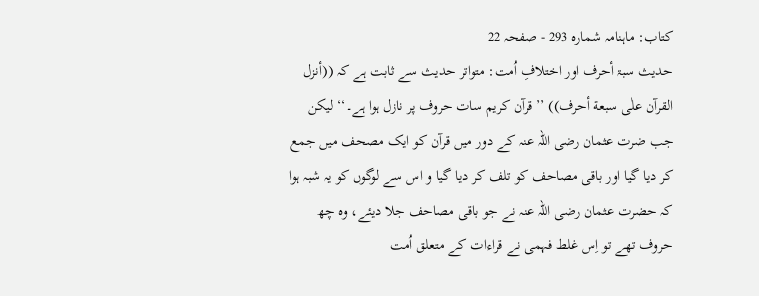کتاب: ماہنامہ شمارہ 293 - صفحہ 22
حدیث سبۃ أحرف اور اختلافِ اُمت: متواتر حدیث سے ثابت ہے کہ ((أنزل القرآن علٰی سبعة أحرف)) ’’قرآن کریم سات حروف پر نازل ہوا ہے۔‘‘ لیکن جب ضرت عثمان رضی اللہ عنہ کے دور میں قرآن کو ایک مصحف میں جمع کر دیا گیا اور باقی مصاحف کو تلف کر دیا گیا و اس سے لوگوں کو یہ شبہ ہوا کہ حضرت عثمان رضی اللہ عنہ نے جو باقی مصاحف جلا دیئے، وہ چھ حروف تھے تو اِس غلط فہمی نے قراءات کے متعلق اُمت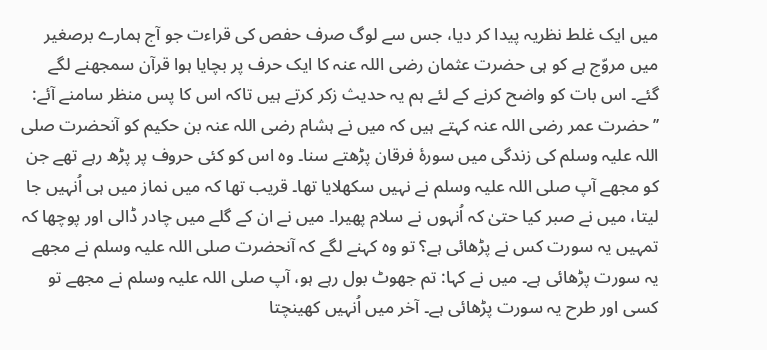میں ایک غلط نظریہ پیدا کر دیا، جس سے لوگ صرف حفص کی قراءت جو آج ہمارے برصغیر میں مروّج ہے کو ہی حضرت عثمان رضی اللہ عنہ کا ایک حرف پر بچایا ہوا قرآن سمجھنے لگے گئے۔ اس بات کو واضح کرنے کے لئے ہم یہ حدیث زکر کرتے ہیں تاکہ اس کا پس منظر سامنے آئے: ’’حضرت عمر رضی اللہ عنہ کہتے ہیں کہ میں نے ہشام رضی اللہ عنہ بن حکیم کو آنحضرت صلی اللہ علیہ وسلم کی زندگی میں سورۂ فرقان پڑھتے سنا۔ وہ اس کو کئی حروف پر پڑھ رہے تھے جن کو مجھے آپ صلی اللہ علیہ وسلم نے نہیں سکھلایا تھا۔ قریب تھا کہ میں نماز میں ہی اُنہیں جا لیتا، میں نے صبر کیا حتیٰ کہ اُنہوں نے سلام پھیرا۔ میں نے ان کے گلے میں چادر ڈالی اور پوچھا کہ تمہیں یہ سورت کس نے پڑھائی ہے؟ تو وہ کہنے لگے کہ آنحضرت صلی اللہ علیہ وسلم نے مجھے یہ سورت پڑھائی ہے۔ میں نے کہا: تم جھوٹ بول رہے ہو، آپ صلی اللہ علیہ وسلم نے مجھے تو کسی اور طرح یہ سورت پڑھائی ہے۔ آخر میں اُنہیں کھینچتا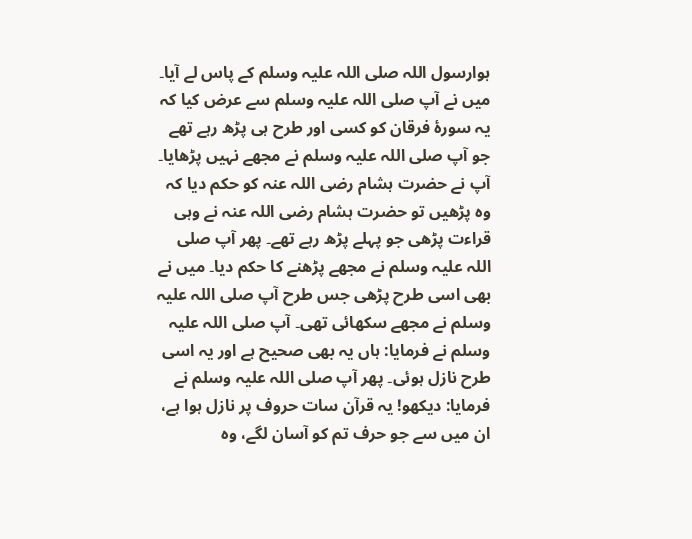ہوارسول اللہ صلی اللہ علیہ وسلم کے پاس لے آیا۔ میں نے آپ صلی اللہ علیہ وسلم سے عرض کیا کہ یہ سورۂ فرقان کو کسی اور طرح ہی پڑھ رہے تھے جو آپ صلی اللہ علیہ وسلم نے مجھے نہیں پڑھایا۔ آپ نے حضرت ہشام رضی اللہ عنہ کو حکم دیا کہ وہ پڑھیں تو حضرت ہشام رضی اللہ عنہ نے وہی قراءت پڑھی جو پہلے پڑھ رہے تھے۔ پھر آپ صلی اللہ علیہ وسلم نے مجھے پڑھنے کا حکم دیا۔ میں نے بھی اسی طرح پڑھی جس طرح آپ صلی اللہ علیہ وسلم نے مجھے سکھائی تھی۔ آپ صلی اللہ علیہ وسلم نے فرمایا: ہاں یہ بھی صحیح ہے اور یہ اسی طرح نازل ہوئی۔ پھر آپ صلی اللہ علیہ وسلم نے فرمایا: دیکھو! یہ قرآن سات حروف پر نازل ہوا ہے، ان میں سے جو حرف تم کو آسان لگے، وہ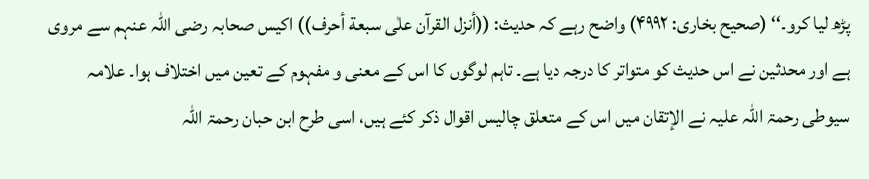پڑھ لیا کرو۔‘‘ (صحیح بخاری: ۴۹۹۲) واضح رہے کہ حدیث: ((أنزل القرآن علٰی سبعة أحرف)) اکیس صحابہ رضی اللہ عنہم سے مروی ہے اور محدثین نے اس حدیث کو متواتر کا درجہ دیا ہے۔ تاہم لوگوں کا اس کے معنی و مفہوم کے تعین میں اختلاف ہوا۔ علامہ سیوطی رحمۃ اللہ علیہ نے الإتقان میں اس کے متعلق چالیس اقوال ذکر کئے ہیں، اسی طرح ابن حبان رحمۃ اللہ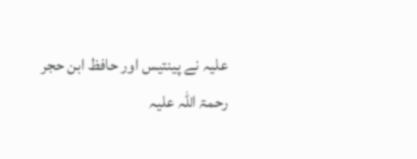علیہ نے پینتیس اور حافظ ابن حجر رحمۃ اللہ علیہ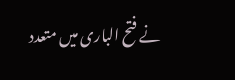نے فتح الباری میں متعدد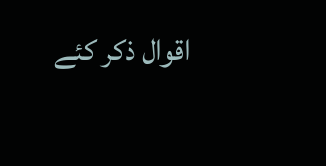اقوال ذکر کئے